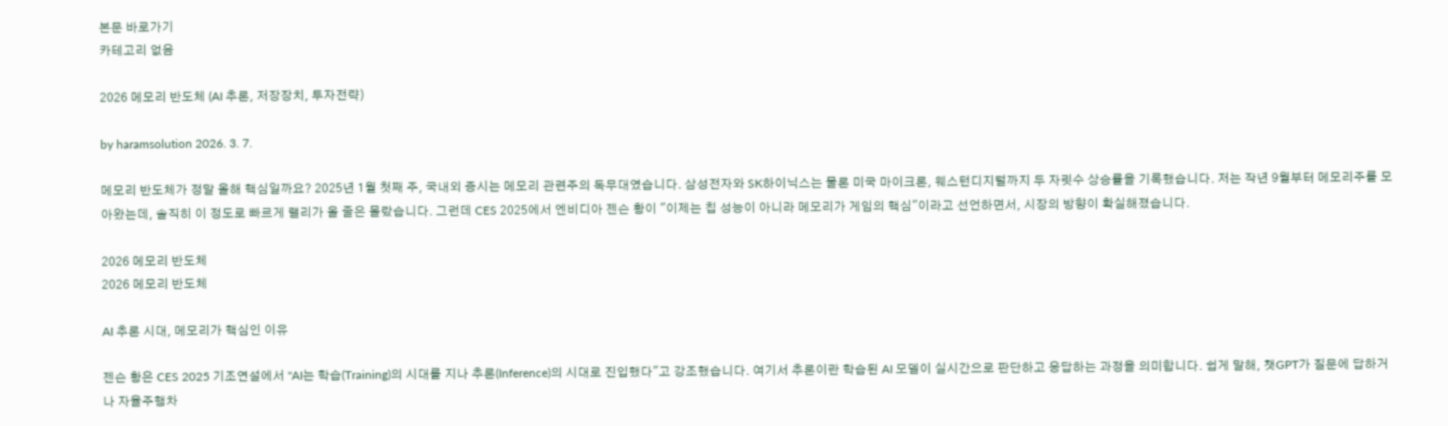본문 바로가기
카테고리 없음

2026 메모리 반도체 (AI 추론, 저장장치, 투자전략)

by haramsolution 2026. 3. 7.

메모리 반도체가 정말 올해 핵심일까요? 2025년 1월 첫째 주, 국내외 증시는 메모리 관련주의 독무대였습니다. 삼성전자와 SK하이닉스는 물론 미국 마이크론, 웨스턴디지털까지 두 자릿수 상승률을 기록했습니다. 저는 작년 9월부터 메모리주를 모아왔는데, 솔직히 이 정도로 빠르게 랠리가 올 줄은 몰랐습니다. 그런데 CES 2025에서 엔비디아 젠슨 황이 "이제는 칩 성능이 아니라 메모리가 게임의 핵심"이라고 선언하면서, 시장의 방향이 확실해졌습니다.

2026 메모리 반도체
2026 메모리 반도체

AI 추론 시대, 메모리가 핵심인 이유

젠슨 황은 CES 2025 기조연설에서 "AI는 학습(Training)의 시대를 지나 추론(Inference)의 시대로 진입했다"고 강조했습니다. 여기서 추론이란 학습된 AI 모델이 실시간으로 판단하고 응답하는 과정을 의미합니다. 쉽게 말해, 챗GPT가 질문에 답하거나 자율주행차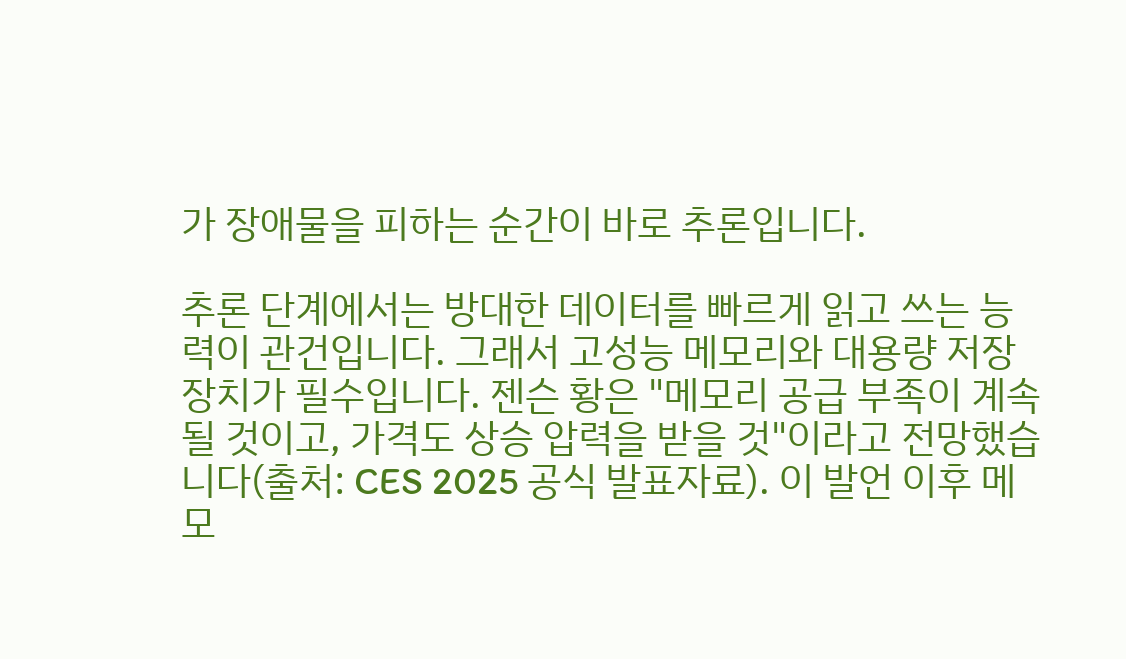가 장애물을 피하는 순간이 바로 추론입니다.

추론 단계에서는 방대한 데이터를 빠르게 읽고 쓰는 능력이 관건입니다. 그래서 고성능 메모리와 대용량 저장 장치가 필수입니다. 젠슨 황은 "메모리 공급 부족이 계속될 것이고, 가격도 상승 압력을 받을 것"이라고 전망했습니다(출처: CES 2025 공식 발표자료). 이 발언 이후 메모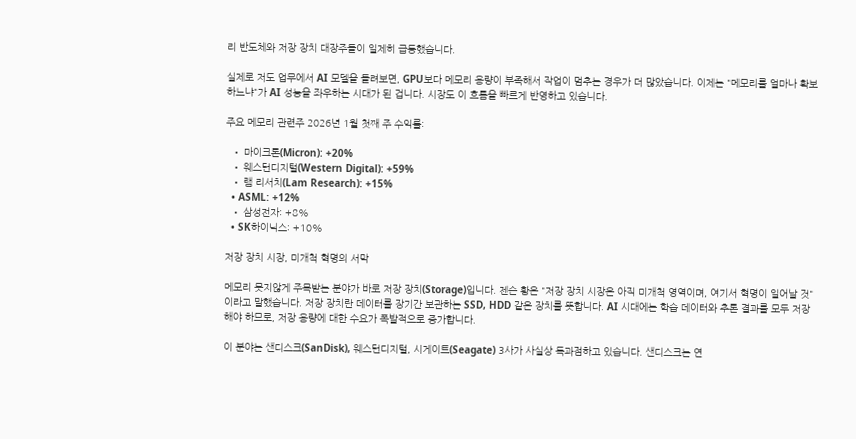리 반도체와 저장 장치 대장주들이 일제히 급등했습니다.

실제로 저도 업무에서 AI 모델을 돌려보면, GPU보다 메모리 용량이 부족해서 작업이 멈추는 경우가 더 많았습니다. 이제는 "메모리를 얼마나 확보하느냐"가 AI 성능을 좌우하는 시대가 된 겁니다. 시장도 이 흐름을 빠르게 반영하고 있습니다.

주요 메모리 관련주 2026년 1월 첫째 주 수익률:

  • 마이크론(Micron): +20%
  • 웨스턴디지털(Western Digital): +59%
  • 램 리서치(Lam Research): +15%
  • ASML: +12%
  • 삼성전자: +8%
  • SK하이닉스: +10%

저장 장치 시장, 미개척 혁명의 서막

메모리 못지않게 주목받는 분야가 바로 저장 장치(Storage)입니다. 젠슨 황은 "저장 장치 시장은 아직 미개척 영역이며, 여기서 혁명이 일어날 것"이라고 말했습니다. 저장 장치란 데이터를 장기간 보관하는 SSD, HDD 같은 장치를 뜻합니다. AI 시대에는 학습 데이터와 추론 결과를 모두 저장해야 하므로, 저장 용량에 대한 수요가 폭발적으로 증가합니다.

이 분야는 샌디스크(SanDisk), 웨스턴디지털, 시게이트(Seagate) 3사가 사실상 독과점하고 있습니다. 샌디스크는 연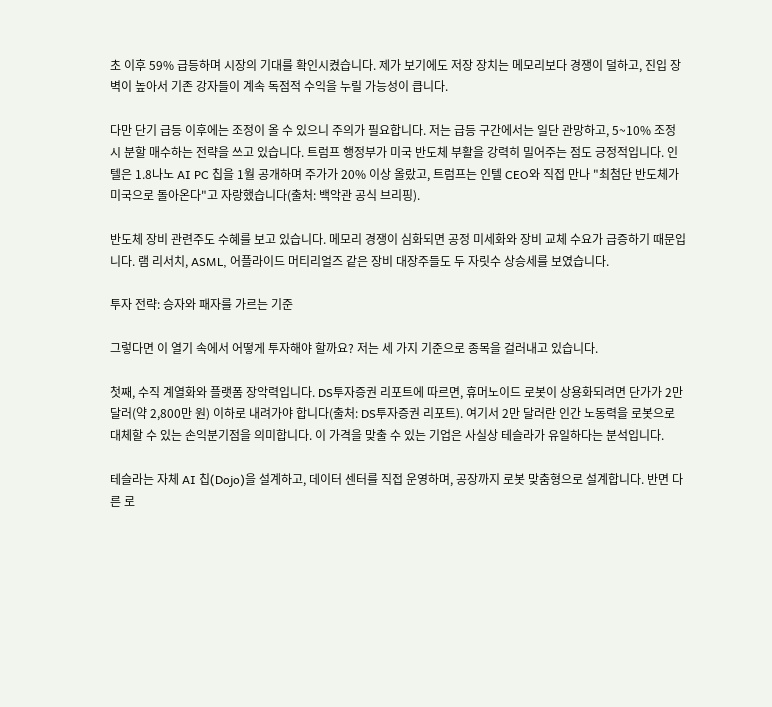초 이후 59% 급등하며 시장의 기대를 확인시켰습니다. 제가 보기에도 저장 장치는 메모리보다 경쟁이 덜하고, 진입 장벽이 높아서 기존 강자들이 계속 독점적 수익을 누릴 가능성이 큽니다.

다만 단기 급등 이후에는 조정이 올 수 있으니 주의가 필요합니다. 저는 급등 구간에서는 일단 관망하고, 5~10% 조정 시 분할 매수하는 전략을 쓰고 있습니다. 트럼프 행정부가 미국 반도체 부활을 강력히 밀어주는 점도 긍정적입니다. 인텔은 1.8나노 AI PC 칩을 1월 공개하며 주가가 20% 이상 올랐고, 트럼프는 인텔 CEO와 직접 만나 "최첨단 반도체가 미국으로 돌아온다"고 자랑했습니다(출처: 백악관 공식 브리핑).

반도체 장비 관련주도 수혜를 보고 있습니다. 메모리 경쟁이 심화되면 공정 미세화와 장비 교체 수요가 급증하기 때문입니다. 램 리서치, ASML, 어플라이드 머티리얼즈 같은 장비 대장주들도 두 자릿수 상승세를 보였습니다.

투자 전략: 승자와 패자를 가르는 기준

그렇다면 이 열기 속에서 어떻게 투자해야 할까요? 저는 세 가지 기준으로 종목을 걸러내고 있습니다.

첫째, 수직 계열화와 플랫폼 장악력입니다. DS투자증권 리포트에 따르면, 휴머노이드 로봇이 상용화되려면 단가가 2만 달러(약 2,800만 원) 이하로 내려가야 합니다(출처: DS투자증권 리포트). 여기서 2만 달러란 인간 노동력을 로봇으로 대체할 수 있는 손익분기점을 의미합니다. 이 가격을 맞출 수 있는 기업은 사실상 테슬라가 유일하다는 분석입니다.

테슬라는 자체 AI 칩(Dojo)을 설계하고, 데이터 센터를 직접 운영하며, 공장까지 로봇 맞춤형으로 설계합니다. 반면 다른 로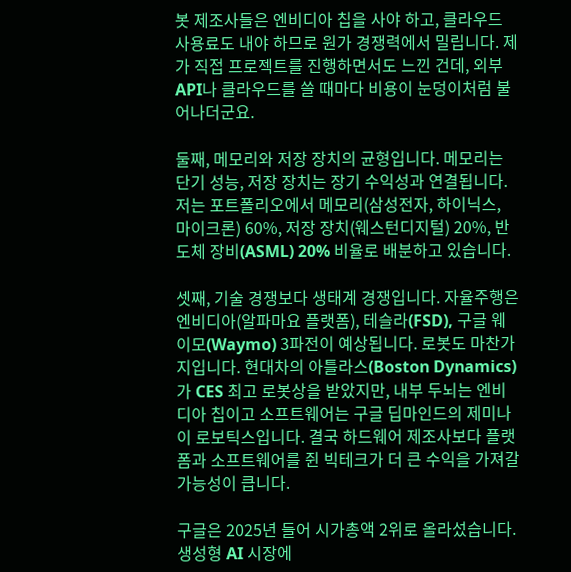봇 제조사들은 엔비디아 칩을 사야 하고, 클라우드 사용료도 내야 하므로 원가 경쟁력에서 밀립니다. 제가 직접 프로젝트를 진행하면서도 느낀 건데, 외부 API나 클라우드를 쓸 때마다 비용이 눈덩이처럼 불어나더군요.

둘째, 메모리와 저장 장치의 균형입니다. 메모리는 단기 성능, 저장 장치는 장기 수익성과 연결됩니다. 저는 포트폴리오에서 메모리(삼성전자, 하이닉스, 마이크론) 60%, 저장 장치(웨스턴디지털) 20%, 반도체 장비(ASML) 20% 비율로 배분하고 있습니다.

셋째, 기술 경쟁보다 생태계 경쟁입니다. 자율주행은 엔비디아(알파마요 플랫폼), 테슬라(FSD), 구글 웨이모(Waymo) 3파전이 예상됩니다. 로봇도 마찬가지입니다. 현대차의 아틀라스(Boston Dynamics)가 CES 최고 로봇상을 받았지만, 내부 두뇌는 엔비디아 칩이고 소프트웨어는 구글 딥마인드의 제미나이 로보틱스입니다. 결국 하드웨어 제조사보다 플랫폼과 소프트웨어를 쥔 빅테크가 더 큰 수익을 가져갈 가능성이 큽니다.

구글은 2025년 들어 시가총액 2위로 올라섰습니다. 생성형 AI 시장에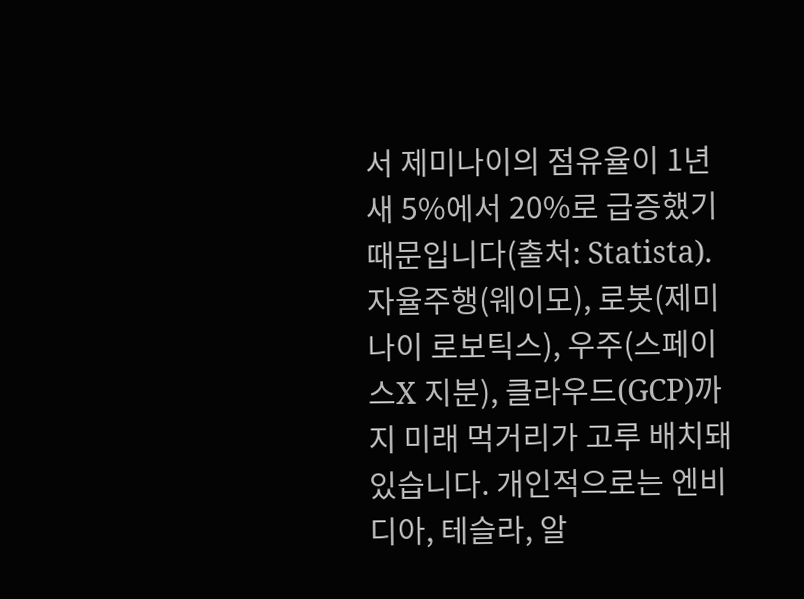서 제미나이의 점유율이 1년 새 5%에서 20%로 급증했기 때문입니다(출처: Statista). 자율주행(웨이모), 로봇(제미나이 로보틱스), 우주(스페이스X 지분), 클라우드(GCP)까지 미래 먹거리가 고루 배치돼 있습니다. 개인적으로는 엔비디아, 테슬라, 알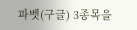파벳(구글) 3종목을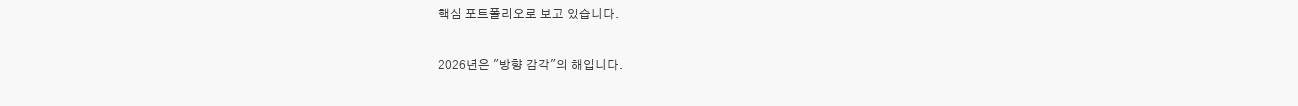핵심 포트폴리오로 보고 있습니다.

2026년은 "방향 감각"의 해입니다.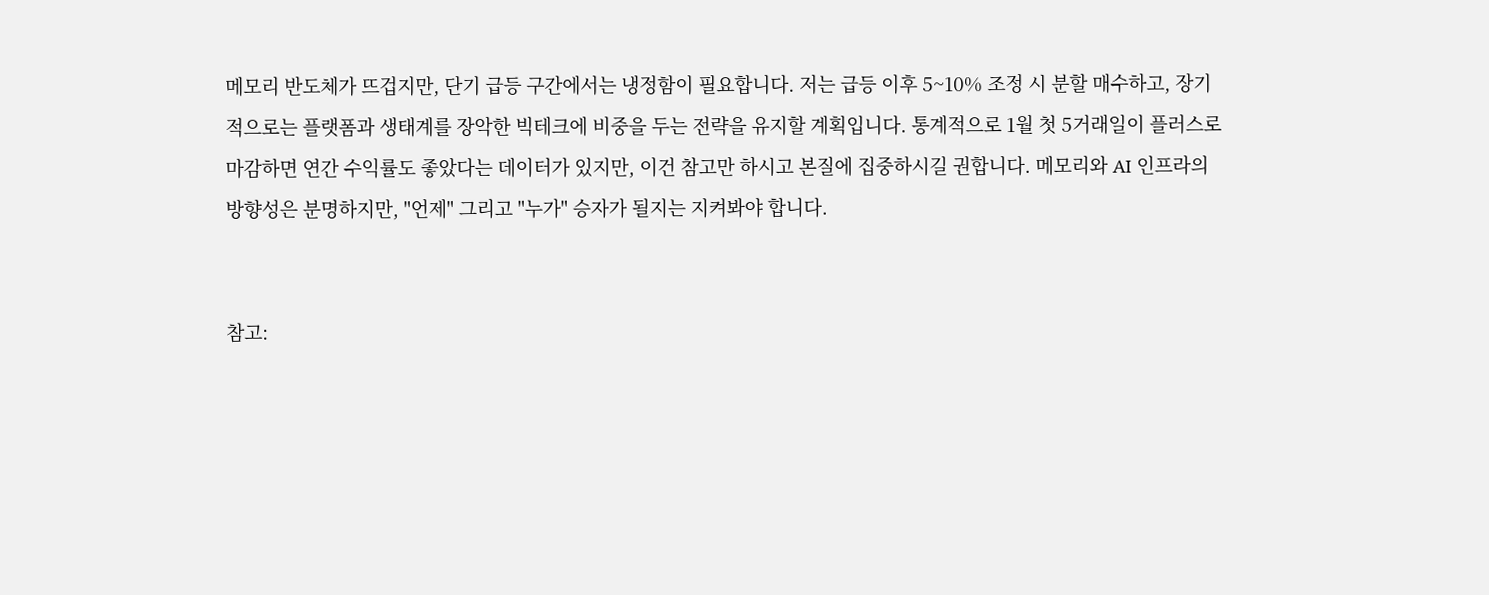메모리 반도체가 뜨겁지만, 단기 급등 구간에서는 냉정함이 필요합니다. 저는 급등 이후 5~10% 조정 시 분할 매수하고, 장기적으로는 플랫폼과 생태계를 장악한 빅테크에 비중을 두는 전략을 유지할 계획입니다. 통계적으로 1월 첫 5거래일이 플러스로 마감하면 연간 수익률도 좋았다는 데이터가 있지만, 이건 참고만 하시고 본질에 집중하시길 권합니다. 메모리와 AI 인프라의 방향성은 분명하지만, "언제" 그리고 "누가" 승자가 될지는 지켜봐야 합니다.


참고: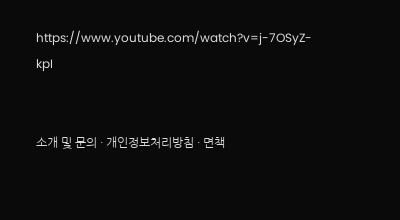https://www.youtube.com/watch?v=j-7OSyZ-kpI


소개 및 문의 · 개인정보처리방침 · 면책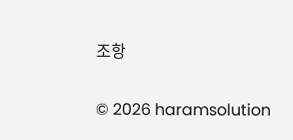조항

© 2026 haramsolution